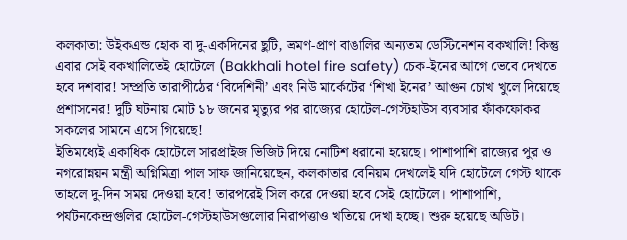কলকাতা: উইকএন্ড হোক বা দু-একদিনের ছুটি, ভ্রমণ-প্রাণ বাঙালির অন্যতম ডেস্টিনেশন বকখালি! কিন্তু এবার সেই বকখালিতেই হোটেলে (Bakkhali hotel fire safety) চেক-ইনের আগে ভেবে দেখতে হবে দশবার! সম্প্রতি তারাপীঠের ‘বিদেশিনী’ এবং নিউ মার্কেটের ‘শিখা ইনের’ আগুন চোখ খুলে দিয়েছে প্রশাসনের! দুটি ঘটনায় মোট ১৮ জনের মৃত্যুর পর রাজ্যের হোটেল-গেস্টহাউস ব্যবসার ফাঁকফোকর সকলের সামনে এসে গিয়েছে!
ইতিমধ্যেই একাধিক হোটেলে সারপ্রাইজ ভিজিট দিয়ে নোটিশ ধরানো হয়েছে। পাশাপাশি রাজ্যের পুর ও নগরোন্নয়ন মন্ত্রী অগ্নিমিত্রা পাল সাফ জানিয়েছেন, কলকাতার বেনিয়ম দেখলেই যদি হোটেলে গেস্ট থাকে তাহলে দু-দিন সময় দেওয়া হবে! তারপরেই সিল করে দেওয়া হবে সেই হোটেলে। পাশাপাশি, পর্যটনকেন্দ্রগুলির হোটেল-গেস্টহাউসগুলোর নিরাপত্তাও খতিয়ে দেখা হচ্ছে। শুরু হয়েছে অডিট।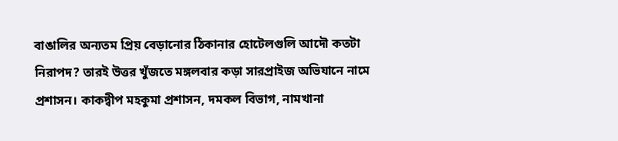বাঙালির অন্যতম প্রিয় বেড়ানোর ঠিকানার হোটেলগুলি আদৌ কতটা নিরাপদ? তারই উত্তর খুঁজতে মঙ্গলবার কড়া সারপ্রাইজ অভিযানে নামে প্রশাসন। কাকদ্বীপ মহকুমা প্রশাসন, দমকল বিভাগ, নামখানা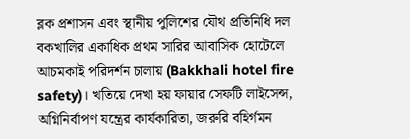ব্লক প্রশাসন এবং স্থানীয় পুলিশের যৌথ প্রতিনিধি দল বকখালির একাধিক প্রথম সারির আবাসিক হোটেলে আচমকাই পরিদর্শন চালায় (Bakkhali hotel fire safety)। খতিয়ে দেখা হয় ফায়ার সেফটি লাইসেন্স, অগ্নিনির্বাপণ যন্ত্রের কার্যকারিতা, জরুরি বহির্গমন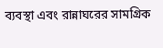ব্যবস্থা এবং রান্নাঘরের সামগ্রিক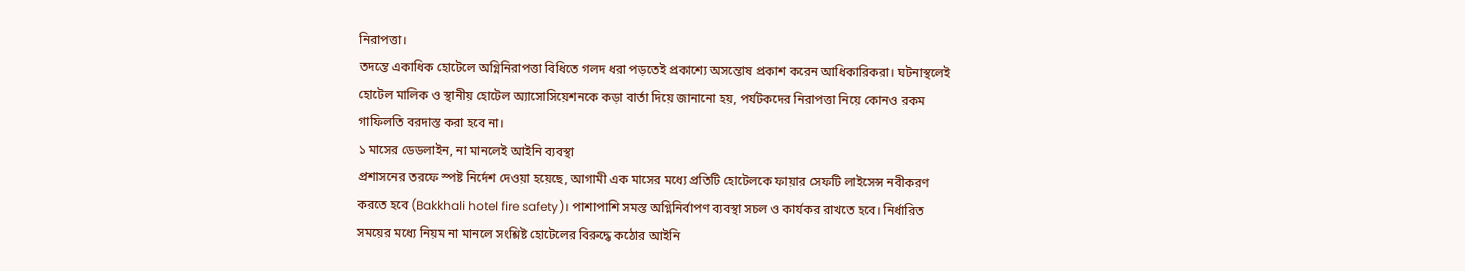নিরাপত্তা।
তদন্তে একাধিক হোটেলে অগ্নিনিরাপত্তা বিধিতে গলদ ধরা পড়তেই প্রকাশ্যে অসন্তোষ প্রকাশ করেন আধিকারিকরা। ঘটনাস্থলেই হোটেল মালিক ও স্থানীয় হোটেল অ্যাসোসিয়েশনকে কড়া বার্তা দিয়ে জানানো হয়, পর্যটকদের নিরাপত্তা নিয়ে কোনও রকম গাফিলতি বরদাস্ত করা হবে না।
১ মাসের ডেডলাইন, না মানলেই আইনি ব্যবস্থা
প্রশাসনের তরফে স্পষ্ট নির্দেশ দেওয়া হয়েছে, আগামী এক মাসের মধ্যে প্রতিটি হোটেলকে ফায়ার সেফটি লাইসেন্স নবীকরণ করতে হবে (Bakkhali hotel fire safety)। পাশাপাশি সমস্ত অগ্নিনির্বাপণ ব্যবস্থা সচল ও কার্যকর রাখতে হবে। নির্ধারিত সময়ের মধ্যে নিয়ম না মানলে সংশ্লিষ্ট হোটেলের বিরুদ্ধে কঠোর আইনি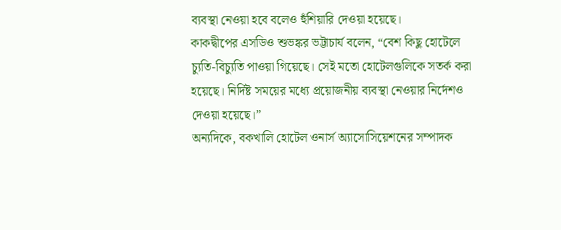ব্যবস্থা নেওয়া হবে বলেও হুঁশিয়ারি দেওয়া হয়েছে।
কাকদ্বীপের এসডিও শুভঙ্কর ভট্টাচার্য বলেন, “বেশ কিছু হোটেলে চ্যুতি-বিচ্যুতি পাওয়া গিয়েছে। সেই মতো হোটেলগুলিকে সতর্ক করা হয়েছে। নির্দিষ্ট সময়ের মধ্যে প্রয়োজনীয় ব্যবস্থা নেওয়ার নির্দেশও দেওয়া হয়েছে।”
অন্যদিকে, বকখালি হোটেল ওনার্স অ্যাসোসিয়েশনের সম্পাদক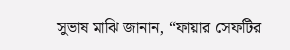সুভাষ মাঝি জানান, “ফায়ার সেফটির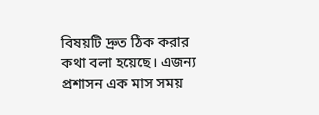বিষয়টি দ্রুত ঠিক করার কথা বলা হয়েছে। এজন্য প্রশাসন এক মাস সময়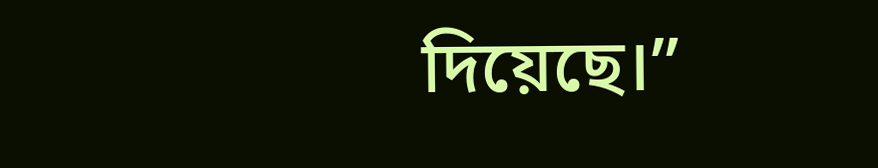দিয়েছে।”